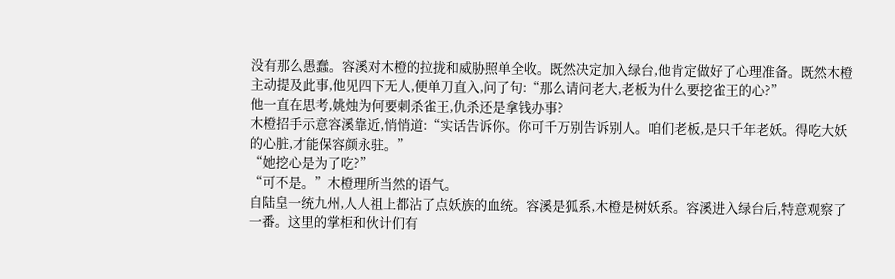没有那么愚蠢。容溪对木橙的拉拢和威胁照单全收。既然决定加入绿台,他肯定做好了心理准备。既然木橙主动提及此事,他见四下无人,便单刀直入,问了句:“那么请问老大,老板为什么要挖雀王的心?”
他一直在思考,姚烛为何要刺杀雀王,仇杀还是拿钱办事?
木橙招手示意容溪靠近,悄悄道:“实话告诉你。你可千万别告诉别人。咱们老板,是只千年老妖。得吃大妖的心脏,才能保容颜永驻。”
“她挖心是为了吃?”
“可不是。”木橙理所当然的语气。
自陆皇一统九州,人人祖上都沾了点妖族的血统。容溪是狐系,木橙是树妖系。容溪进入绿台后,特意观察了一番。这里的掌柜和伙计们有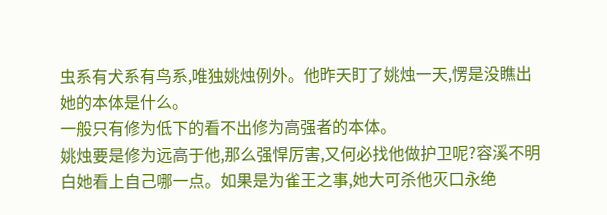虫系有犬系有鸟系,唯独姚烛例外。他昨天盯了姚烛一天,愣是没瞧出她的本体是什么。
一般只有修为低下的看不出修为高强者的本体。
姚烛要是修为远高于他,那么强悍厉害,又何必找他做护卫呢?容溪不明白她看上自己哪一点。如果是为雀王之事,她大可杀他灭口永绝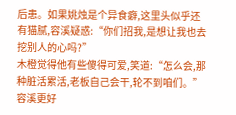后患。如果姚烛是个异食癖,这里头似乎还有猫腻,容溪疑惑:“你们招我,是想让我也去挖别人的心吗?”
木橙觉得他有些傻得可爱,笑道:“怎么会,那种脏活累活,老板自己会干,轮不到咱们。”
容溪更好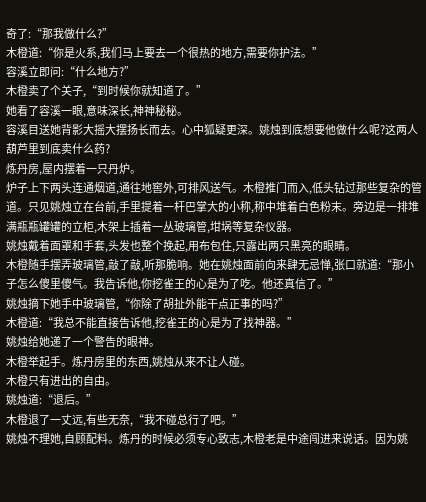奇了:“那我做什么?”
木橙道:“你是火系,我们马上要去一个很热的地方,需要你护法。”
容溪立即问:“什么地方?”
木橙卖了个关子,“到时候你就知道了。”
她看了容溪一眼,意味深长,神神秘秘。
容溪目送她背影大摇大摆扬长而去。心中狐疑更深。姚烛到底想要他做什么呢?这两人葫芦里到底卖什么药?
炼丹房,屋内摆着一只丹炉。
炉子上下两头连通烟道,通往地窖外,可排风送气。木橙推门而入,低头钻过那些复杂的管道。只见姚烛立在台前,手里提着一杆巴掌大的小称,称中堆着白色粉末。旁边是一排堆满瓶瓶罐罐的立柜,木架上插着一丛玻璃管,坩埚等复杂仪器。
姚烛戴着面罩和手套,头发也整个挽起,用布包住,只露出两只黑亮的眼睛。
木橙随手摆弄玻璃管,敲了敲,听那脆响。她在姚烛面前向来肆无忌惮,张口就道:“那小子怎么傻里傻气。我告诉他,你挖雀王的心是为了吃。他还真信了。”
姚烛摘下她手中玻璃管,“你除了胡扯外能干点正事的吗?”
木橙道:“我总不能直接告诉他,挖雀王的心是为了找神器。”
姚烛给她递了一个警告的眼神。
木橙举起手。炼丹房里的东西,姚烛从来不让人碰。
木橙只有进出的自由。
姚烛道:“退后。”
木橙退了一丈远,有些无奈,“我不碰总行了吧。”
姚烛不理她,自顾配料。炼丹的时候必须专心致志,木橙老是中途闯进来说话。因为姚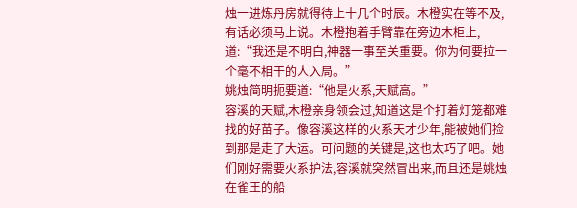烛一进炼丹房就得待上十几个时辰。木橙实在等不及,有话必须马上说。木橙抱着手臂靠在旁边木柜上,道:“我还是不明白,神器一事至关重要。你为何要拉一个毫不相干的人入局。”
姚烛简明扼要道:“他是火系,天赋高。”
容溪的天赋,木橙亲身领会过,知道这是个打着灯笼都难找的好苗子。像容溪这样的火系天才少年,能被她们捡到那是走了大运。可问题的关键是,这也太巧了吧。她们刚好需要火系护法,容溪就突然冒出来,而且还是姚烛在雀王的船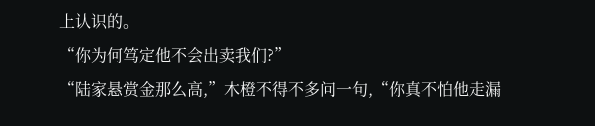上认识的。
“你为何笃定他不会出卖我们?”
“陆家悬赏金那么高,”木橙不得不多问一句,“你真不怕他走漏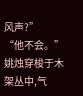风声?”
“他不会。”姚烛穿梭于木架丛中,气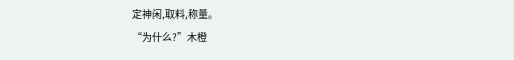定神闲,取料,称量。
“为什么?”木橙